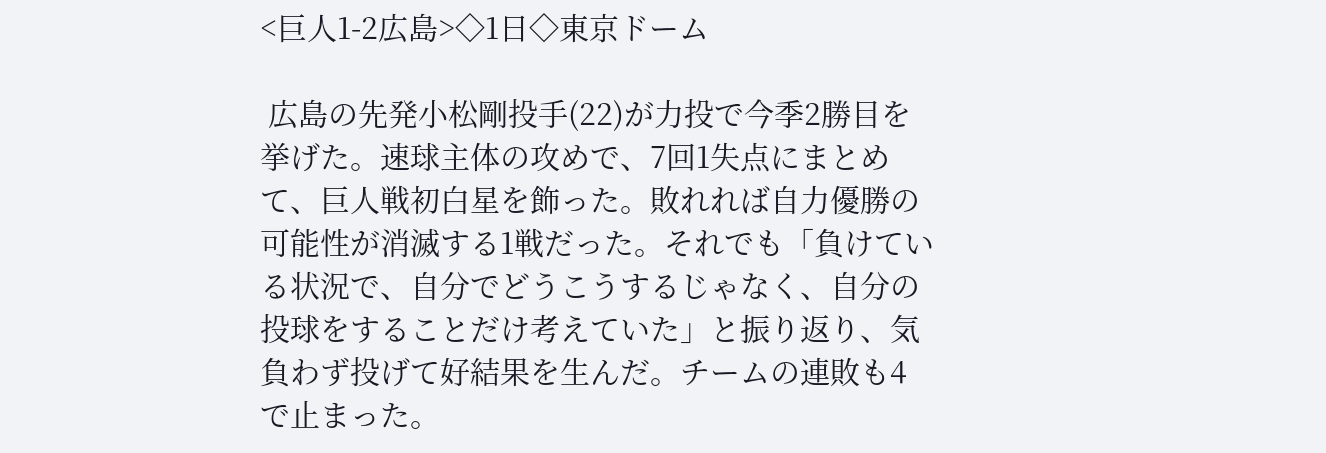<巨人1-2広島>◇1日◇東京ドーム

 広島の先発小松剛投手(22)が力投で今季2勝目を挙げた。速球主体の攻めで、7回1失点にまとめて、巨人戦初白星を飾った。敗れれば自力優勝の可能性が消滅する1戦だった。それでも「負けている状況で、自分でどうこうするじゃなく、自分の投球をすることだけ考えていた」と振り返り、気負わず投げて好結果を生んだ。チームの連敗も4で止まった。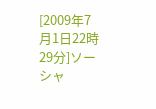[2009年7月1日22時29分]ソーシャ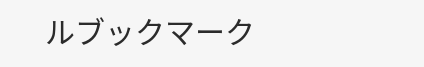ルブックマーク